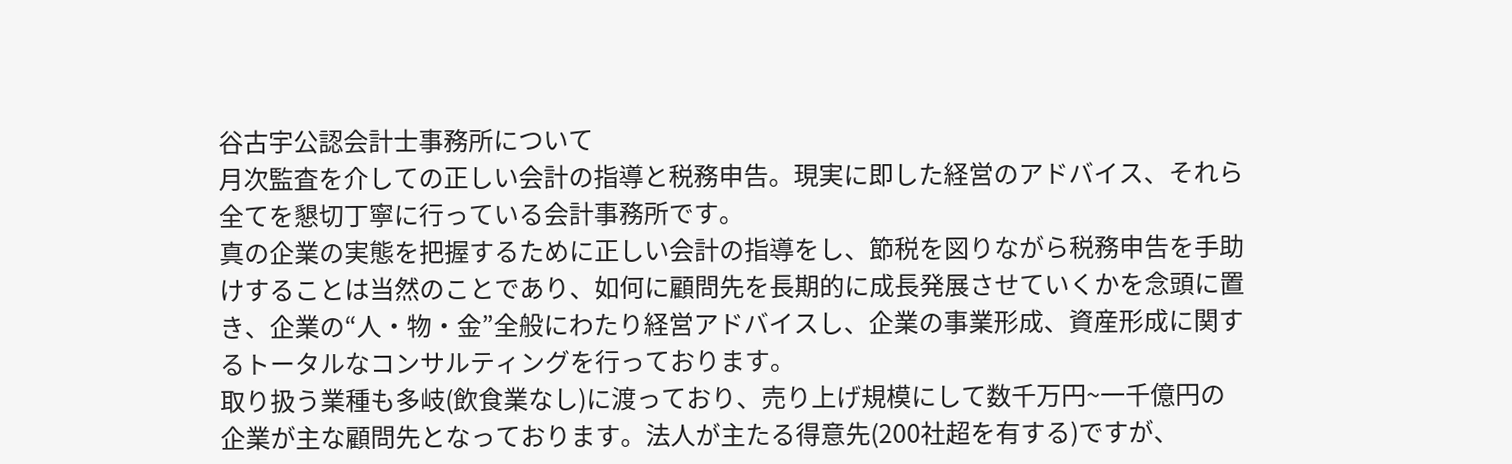谷古宇公認会計士事務所について
月次監査を介しての正しい会計の指導と税務申告。現実に即した経営のアドバイス、それら全てを懇切丁寧に行っている会計事務所です。
真の企業の実態を把握するために正しい会計の指導をし、節税を図りながら税務申告を手助けすることは当然のことであり、如何に顧問先を長期的に成長発展させていくかを念頭に置き、企業の“人・物・金”全般にわたり経営アドバイスし、企業の事業形成、資産形成に関するトータルなコンサルティングを行っております。
取り扱う業種も多岐(飲食業なし)に渡っており、売り上げ規模にして数千万円~一千億円の企業が主な顧問先となっております。法人が主たる得意先(200社超を有する)ですが、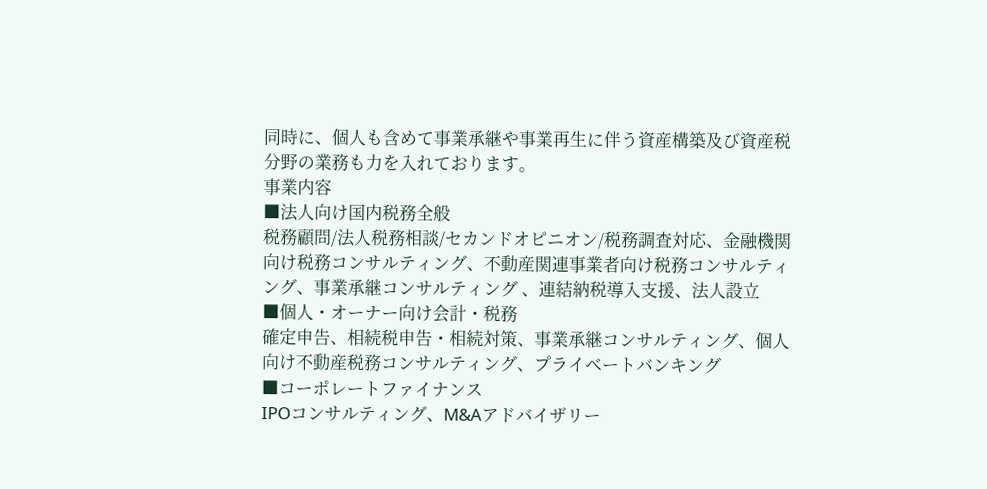同時に、個人も含めて事業承継や事業再生に伴う資産構築及び資産税分野の業務も力を入れております。
事業内容
■法人向け国内税務全般
税務顧問/法人税務相談/セカンドオピニオン/税務調査対応、金融機関向け税務コンサルティング、不動産関連事業者向け税務コンサルティング、事業承継コンサルティング 、連結納税導入支援、法人設立
■個人・オーナー向け会計・税務
確定申告、相続税申告・相続対策、事業承継コンサルティング、個人向け不動産税務コンサルティング、プライベートバンキング
■コーポレートファイナンス
IPOコンサルティング、M&Aアドバイザリー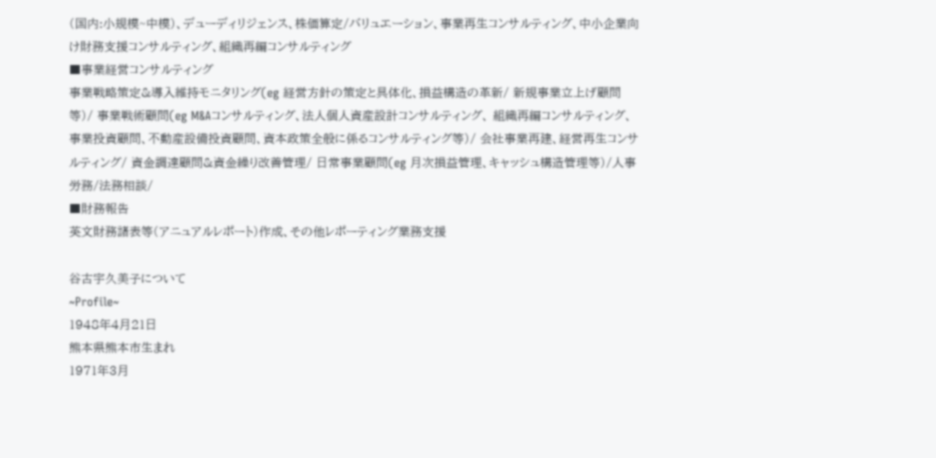(国内:小規模~中模)、デューディリジェンス、株価算定/バリュエーション、事業再生コンサルティング、中小企業向け財務支援コンサルティング、組織再編コンサルティング
■事業経営コンサルティング
事業戦略策定&導入維持モニタリング(eg 経営方針の策定と具体化、損益構造の革新/ 新規事業立上げ顧問等)/ 事業戦術顧問(eg M&Aコンサルティング、法人個人資産設計コンサルティング、 組織再編コンサルティング、事業投資顧問、不動産設備投資顧問、資本政策全般に係るコンサルティング等)/ 会社事業再建、経営再生コンサルティング/ 資金調達顧問&資金繰り改善管理/ 日常事業顧問(eg 月次損益管理、キャッシュ構造管理等)/人事労務/法務相談/
■財務報告
英文財務諸表等(アニュアルレポート)作成、その他レポーティング業務支援

谷古宇久美子について
~Profile~
1948年4月21日
熊本県熊本市生まれ
1971年3月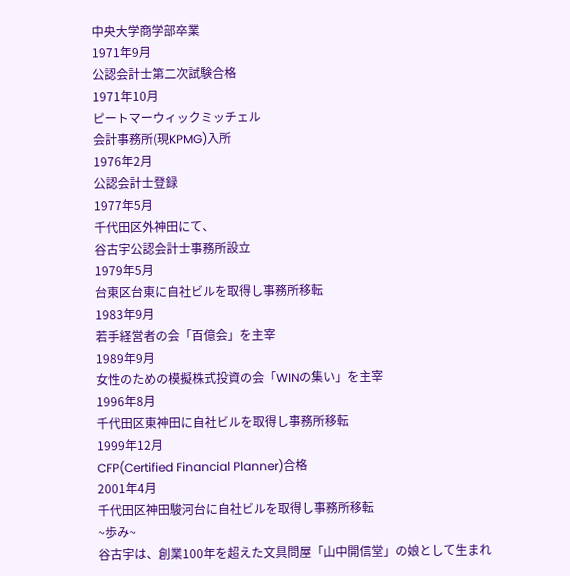中央大学商学部卒業
1971年9月
公認会計士第二次試験合格
1971年10月
ピートマーウィックミッチェル
会計事務所(現KPMG)入所
1976年2月
公認会計士登録
1977年5月
千代田区外神田にて、
谷古宇公認会計士事務所設立
1979年5月
台東区台東に自社ビルを取得し事務所移転
1983年9月
若手経営者の会「百億会」を主宰
1989年9月
女性のための模擬株式投資の会「WINの集い」を主宰
1996年8月
千代田区東神田に自社ビルを取得し事務所移転
1999年12月
CFP(Certified Financial Planner)合格
2001年4月
千代田区神田駿河台に自社ビルを取得し事務所移転
~歩み~
谷古宇は、創業100年を超えた文具問屋「山中開信堂」の娘として生まれ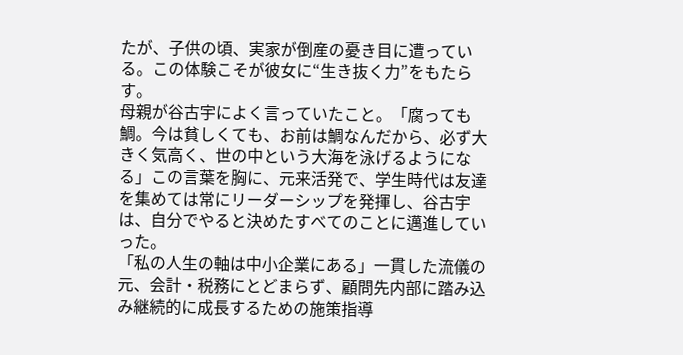たが、子供の頃、実家が倒産の憂き目に遭っている。この体験こそが彼女に“生き抜く力”をもたらす。
母親が谷古宇によく言っていたこと。「腐っても鯛。今は貧しくても、お前は鯛なんだから、必ず大きく気高く、世の中という大海を泳げるようになる」この言葉を胸に、元来活発で、学生時代は友達を集めては常にリーダーシップを発揮し、谷古宇は、自分でやると決めたすべてのことに邁進していった。
「私の人生の軸は中小企業にある」一貫した流儀の元、会計・税務にとどまらず、顧問先内部に踏み込み継続的に成長するための施策指導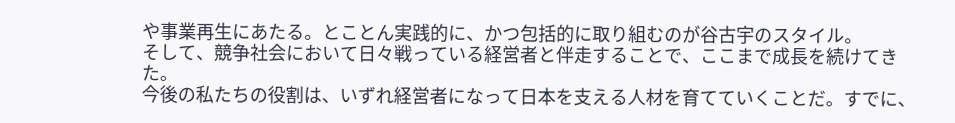や事業再生にあたる。とことん実践的に、かつ包括的に取り組むのが谷古宇のスタイル。
そして、競争社会において日々戦っている経営者と伴走することで、ここまで成長を続けてきた。
今後の私たちの役割は、いずれ経営者になって日本を支える人材を育てていくことだ。すでに、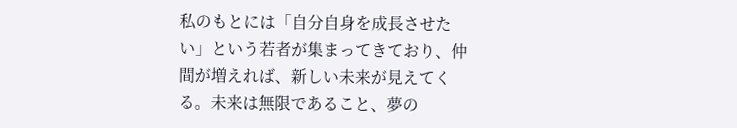私のもとには「自分自身を成長させたい」という若者が集まってきており、仲間が増えれば、新しい未来が見えてくる。未来は無限であること、夢の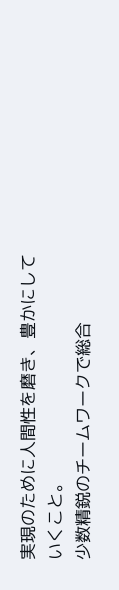実現のために人間性を磨き、豊かにしていくこと。
少数精鋭のチームワークで総合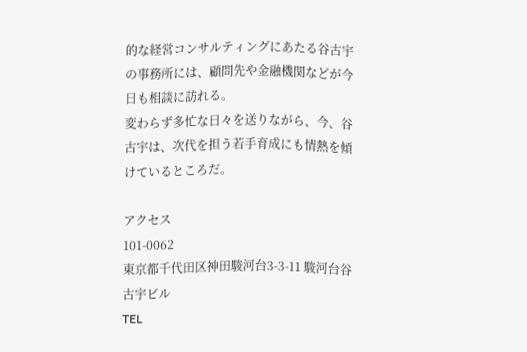的な経営コンサルティングにあたる谷古宇の事務所には、顧問先や金融機関などが今日も相談に訪れる。
変わらず多忙な日々を送りながら、今、谷古宇は、次代を担う若手育成にも情熱を傾けているところだ。

アクセス
101-0062
東京都千代田区神田駿河台3-3-11 駿河台谷古宇ビル
TEL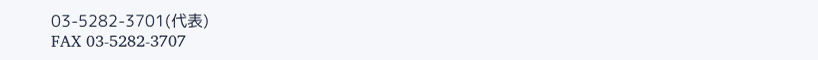03-5282-3701(代表)
FAX 03-5282-3707